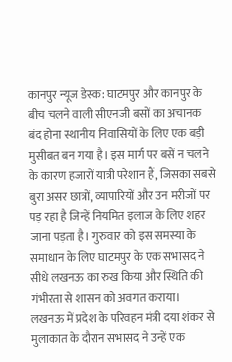कानपुर न्यूज डेस्क: घाटमपुर और कानपुर के बीच चलने वाली सीएनजी बसों का अचानक बंद होना स्थानीय निवासियों के लिए एक बड़ी मुसीबत बन गया है। इस मार्ग पर बसें न चलने के कारण हजारों यात्री परेशान हैं, जिसका सबसे बुरा असर छात्रों, व्यापारियों और उन मरीजों पर पड़ रहा है जिन्हें नियमित इलाज के लिए शहर जाना पड़ता है। गुरुवार को इस समस्या के समाधान के लिए घाटमपुर के एक सभासद ने सीधे लखनऊ का रुख किया और स्थिति की गंभीरता से शासन को अवगत कराया।
लखनऊ में प्रदेश के परिवहन मंत्री दया शंकर से मुलाकात के दौरान सभासद ने उन्हें एक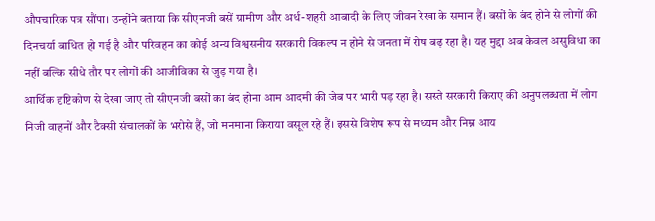औपचारिक पत्र सौंपा। उन्होंने बताया कि सीएनजी बसें ग्रामीण और अर्ध-शहरी आबादी के लिए जीवन रेखा के समान हैं। बसों के बंद होने से लोगों की दिनचर्या बाधित हो गई है और परिवहन का कोई अन्य विश्वसनीय सरकारी विकल्प न होने से जनता में रोष बढ़ रहा है। यह मुद्दा अब केवल असुविधा का नहीं बल्कि सीधे तौर पर लोगों की आजीविका से जुड़ गया है।
आर्थिक दृष्टिकोण से देखा जाए तो सीएनजी बसों का बंद होना आम आदमी की जेब पर भारी पड़ रहा है। सस्ते सरकारी किराए की अनुपलब्धता में लोग निजी वाहनों और टैक्सी संचालकों के भरोसे हैं, जो मनमाना किराया वसूल रहे हैं। इससे विशेष रूप से मध्यम और निम्न आय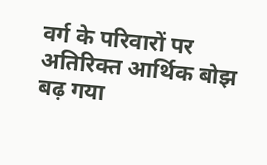वर्ग के परिवारों पर अतिरिक्त आर्थिक बोझ बढ़ गया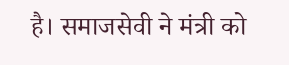है। समाजसेवी ने मंत्री को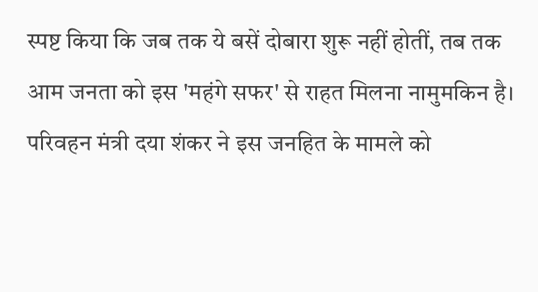स्पष्ट किया कि जब तक ये बसें दोबारा शुरू नहीं होतीं, तब तक आम जनता को इस 'महंगे सफर' से राहत मिलना नामुमकिन है।
परिवहन मंत्री दया शंकर ने इस जनहित के मामले को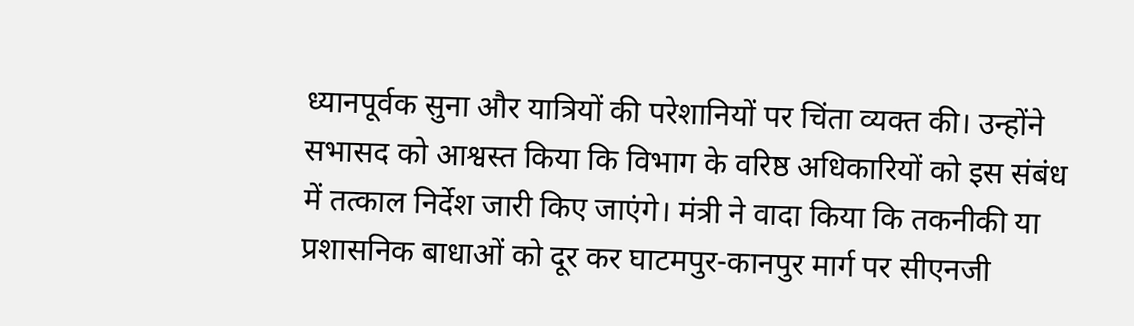ध्यानपूर्वक सुना और यात्रियों की परेशानियों पर चिंता व्यक्त की। उन्होंने सभासद को आश्वस्त किया कि विभाग के वरिष्ठ अधिकारियों को इस संबंध में तत्काल निर्देश जारी किए जाएंगे। मंत्री ने वादा किया कि तकनीकी या प्रशासनिक बाधाओं को दूर कर घाटमपुर-कानपुर मार्ग पर सीएनजी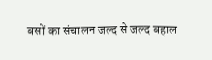बसों का संचालन जल्द से जल्द बहाल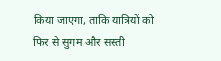किया जाएगा, ताकि यात्रियों को फिर से सुगम और सस्ती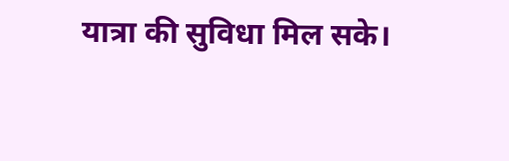यात्रा की सुविधा मिल सके।